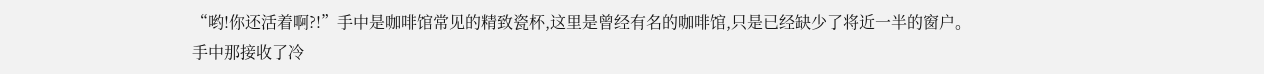“哟!你还活着啊?!”手中是咖啡馆常见的精致瓷杯,这里是曾经有名的咖啡馆,只是已经缺少了将近一半的窗户。
手中那接收了冷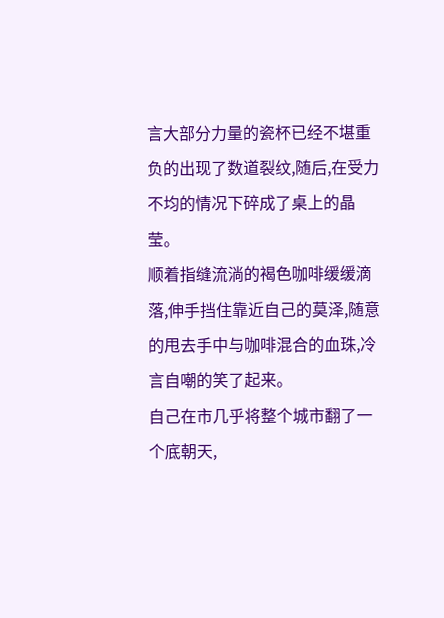言大部分力量的瓷杯已经不堪重负的出现了数道裂纹,随后,在受力不均的情况下碎成了桌上的晶莹。
顺着指缝流淌的褐色咖啡缓缓滴落,伸手挡住靠近自己的莫泽,随意的甩去手中与咖啡混合的血珠,冷言自嘲的笑了起来。
自己在市几乎将整个城市翻了一个底朝天,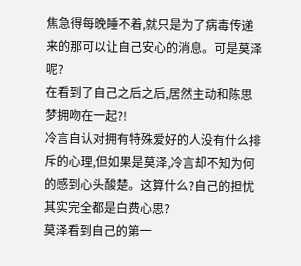焦急得每晚睡不着,就只是为了病毒传递来的那可以让自己安心的消息。可是莫泽呢?
在看到了自己之后之后,居然主动和陈思梦拥吻在一起?!
冷言自认对拥有特殊爱好的人没有什么排斥的心理,但如果是莫泽,冷言却不知为何的感到心头酸楚。这算什么?自己的担忧其实完全都是白费心思?
莫泽看到自己的第一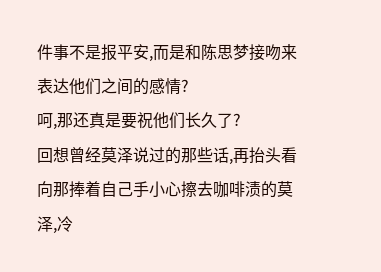件事不是报平安,而是和陈思梦接吻来表达他们之间的感情?
呵,那还真是要祝他们长久了?
回想曾经莫泽说过的那些话,再抬头看向那捧着自己手小心擦去咖啡渍的莫泽,冷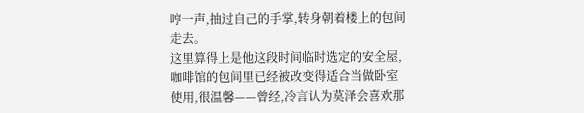哼一声,抽过自己的手掌,转身朝着楼上的包间走去。
这里算得上是他这段时间临时选定的安全屋,咖啡馆的包间里已经被改变得适合当做卧室使用,很温馨——曾经,冷言认为莫泽会喜欢那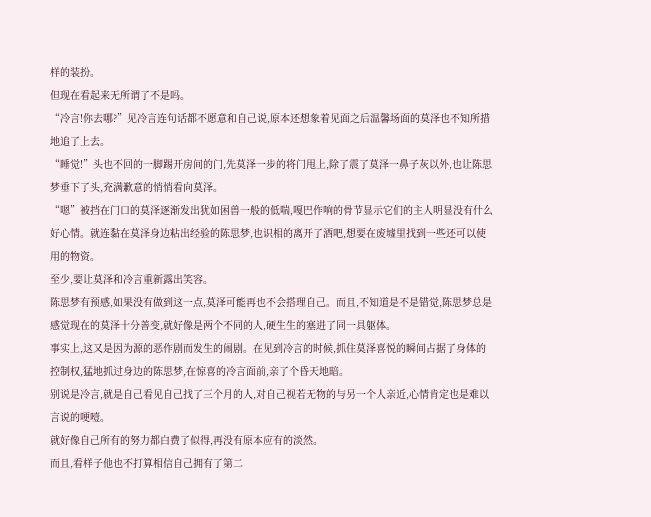样的装扮。
但现在看起来无所谓了不是吗。
“冷言!你去哪?”见冷言连句话都不愿意和自己说,原本还想象着见面之后温馨场面的莫泽也不知所措地追了上去。
“睡觉!”头也不回的一脚踢开房间的门,先莫泽一步的将门甩上,除了震了莫泽一鼻子灰以外,也让陈思梦垂下了头,充满歉意的悄悄看向莫泽。
“嗯”被挡在门口的莫泽逐渐发出犹如困兽一般的低喘,嘎巴作响的骨节显示它们的主人明显没有什么好心情。就连黏在莫泽身边粘出经验的陈思梦,也识相的离开了酒吧,想要在废墟里找到一些还可以使用的物资。
至少,要让莫泽和冷言重新露出笑容。
陈思梦有预感,如果没有做到这一点,莫泽可能再也不会搭理自己。而且,不知道是不是错觉,陈思梦总是感觉现在的莫泽十分善变,就好像是两个不同的人,硬生生的塞进了同一具躯体。
事实上,这又是因为源的恶作剧而发生的闹剧。在见到冷言的时候,抓住莫泽喜悦的瞬间占据了身体的控制权,猛地抓过身边的陈思梦,在惊喜的冷言面前,亲了个昏天地暗。
别说是冷言,就是自己看见自己找了三个月的人,对自己视若无物的与另一个人亲近,心情肯定也是难以言说的哽噎。
就好像自己所有的努力都白费了似得,再没有原本应有的淡然。
而且,看样子他也不打算相信自己拥有了第二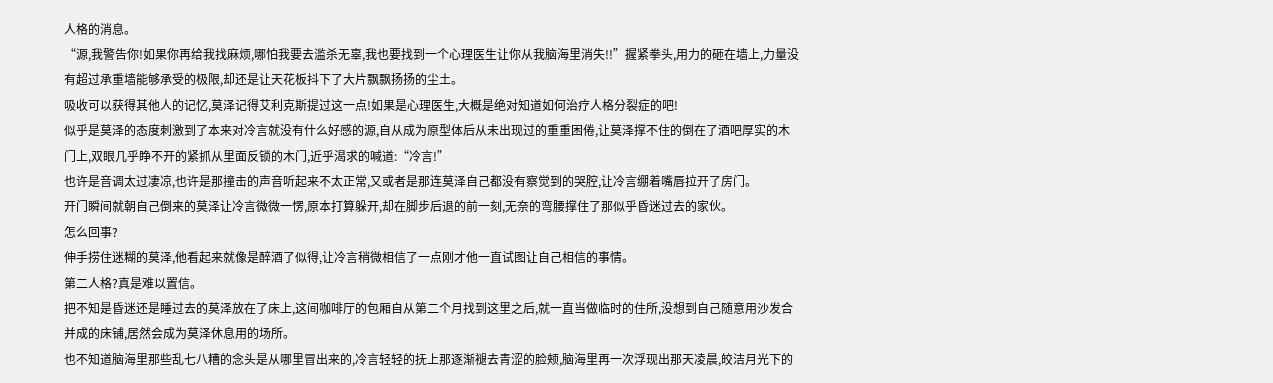人格的消息。
“源,我警告你!如果你再给我找麻烦,哪怕我要去滥杀无辜,我也要找到一个心理医生让你从我脑海里消失!!”握紧拳头,用力的砸在墙上,力量没有超过承重墙能够承受的极限,却还是让天花板抖下了大片飘飘扬扬的尘土。
吸收可以获得其他人的记忆,莫泽记得艾利克斯提过这一点!如果是心理医生,大概是绝对知道如何治疗人格分裂症的吧!
似乎是莫泽的态度刺激到了本来对冷言就没有什么好感的源,自从成为原型体后从未出现过的重重困倦,让莫泽撑不住的倒在了酒吧厚实的木门上,双眼几乎睁不开的紧抓从里面反锁的木门,近乎渴求的喊道:“冷言!”
也许是音调太过凄凉,也许是那撞击的声音听起来不太正常,又或者是那连莫泽自己都没有察觉到的哭腔,让冷言绷着嘴唇拉开了房门。
开门瞬间就朝自己倒来的莫泽让冷言微微一愣,原本打算躲开,却在脚步后退的前一刻,无奈的弯腰撑住了那似乎昏迷过去的家伙。
怎么回事?
伸手捞住迷糊的莫泽,他看起来就像是醉酒了似得,让冷言稍微相信了一点刚才他一直试图让自己相信的事情。
第二人格?真是难以置信。
把不知是昏迷还是睡过去的莫泽放在了床上,这间咖啡厅的包厢自从第二个月找到这里之后,就一直当做临时的住所,没想到自己随意用沙发合并成的床铺,居然会成为莫泽休息用的场所。
也不知道脑海里那些乱七八糟的念头是从哪里冒出来的,冷言轻轻的抚上那逐渐褪去青涩的脸颊,脑海里再一次浮现出那天凌晨,皎洁月光下的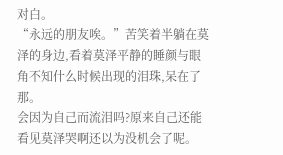对白。
“永远的朋友唉。”苦笑着半躺在莫泽的身边,看着莫泽平静的睡颜与眼角不知什么时候出现的泪珠,呆在了那。
会因为自己而流泪吗?原来自己还能看见莫泽哭啊还以为没机会了呢。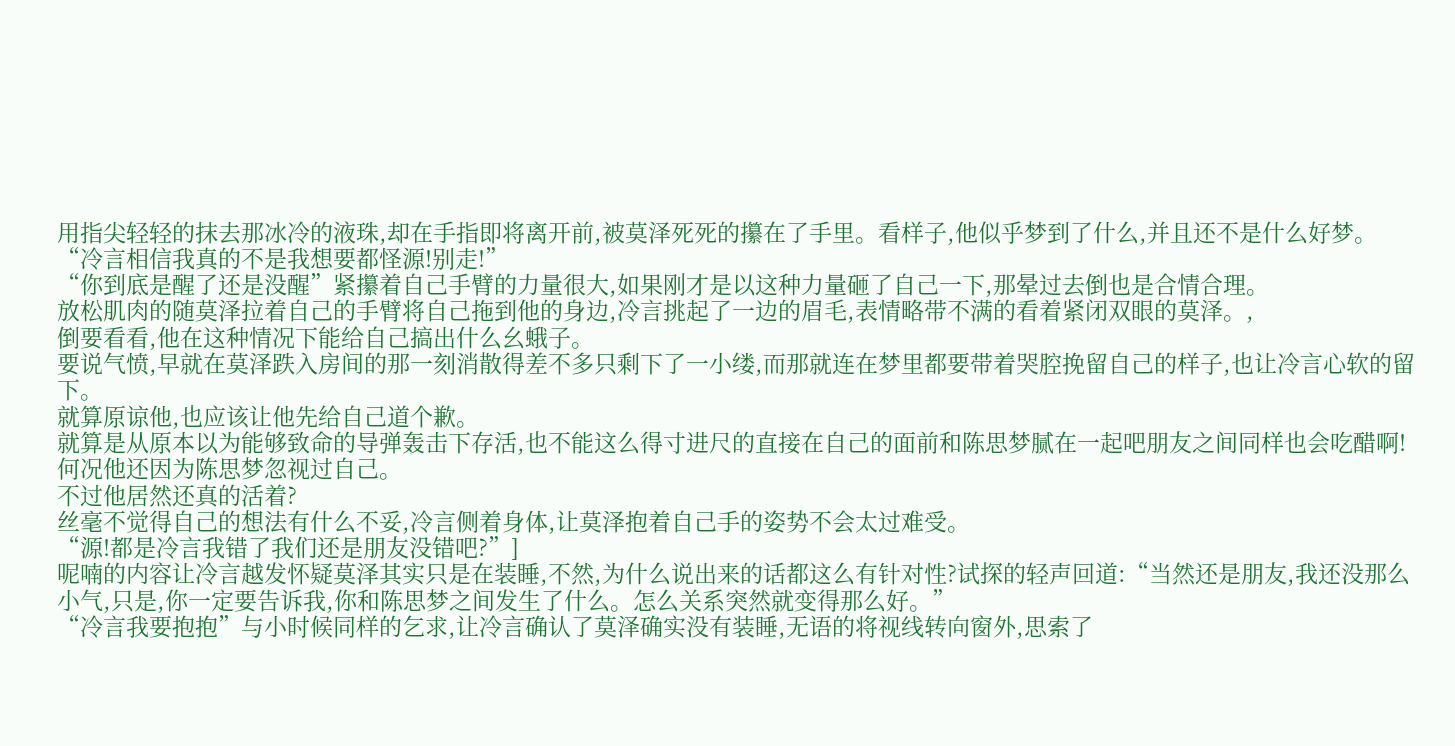用指尖轻轻的抹去那冰冷的液珠,却在手指即将离开前,被莫泽死死的攥在了手里。看样子,他似乎梦到了什么,并且还不是什么好梦。
“冷言相信我真的不是我想要都怪源!别走!”
“你到底是醒了还是没醒”紧攥着自己手臂的力量很大,如果刚才是以这种力量砸了自己一下,那晕过去倒也是合情合理。
放松肌肉的随莫泽拉着自己的手臂将自己拖到他的身边,冷言挑起了一边的眉毛,表情略带不满的看着紧闭双眼的莫泽。,
倒要看看,他在这种情况下能给自己搞出什么幺蛾子。
要说气愤,早就在莫泽跌入房间的那一刻消散得差不多只剩下了一小缕,而那就连在梦里都要带着哭腔挽留自己的样子,也让冷言心软的留下。
就算原谅他,也应该让他先给自己道个歉。
就算是从原本以为能够致命的导弹轰击下存活,也不能这么得寸进尺的直接在自己的面前和陈思梦腻在一起吧朋友之间同样也会吃醋啊!何况他还因为陈思梦忽视过自己。
不过他居然还真的活着?
丝毫不觉得自己的想法有什么不妥,冷言侧着身体,让莫泽抱着自己手的姿势不会太过难受。
“源!都是冷言我错了我们还是朋友没错吧?”]
呢喃的内容让冷言越发怀疑莫泽其实只是在装睡,不然,为什么说出来的话都这么有针对性?试探的轻声回道:“当然还是朋友,我还没那么小气,只是,你一定要告诉我,你和陈思梦之间发生了什么。怎么关系突然就变得那么好。”
“冷言我要抱抱”与小时候同样的乞求,让冷言确认了莫泽确实没有装睡,无语的将视线转向窗外,思索了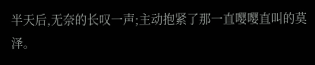半天后,无奈的长叹一声;主动抱紧了那一直嘤嘤直叫的莫泽。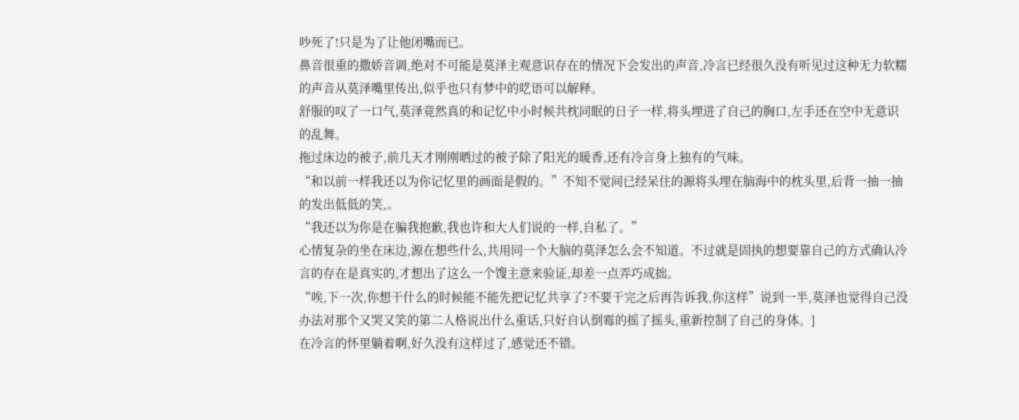吵死了!只是为了让他闭嘴而已。
鼻音很重的撒娇音调,绝对不可能是莫泽主观意识存在的情况下会发出的声音,冷言已经很久没有听见过这种无力软糯的声音从莫泽嘴里传出,似乎也只有梦中的呓语可以解释。
舒服的叹了一口气,莫泽竟然真的和记忆中小时候共枕同眠的日子一样,将头埋进了自己的胸口,左手还在空中无意识的乱舞。
拖过床边的被子,前几天才刚刚晒过的被子除了阳光的暖香,还有冷言身上独有的气味。
“和以前一样我还以为你记忆里的画面是假的。”不知不觉间已经呆住的源将头埋在脑海中的枕头里,后背一抽一抽的发出低低的笑,。
“我还以为你是在骗我抱歉,我也许和大人们说的一样,自私了。”
心情复杂的坐在床边,源在想些什么,共用同一个大脑的莫泽怎么会不知道。不过就是固执的想要靠自己的方式确认冷言的存在是真实的,才想出了这么一个馊主意来验证,却差一点弄巧成拙。
“唉,下一次,你想干什么的时候能不能先把记忆共享了?不要干完之后再告诉我,你这样”说到一半,莫泽也觉得自己没办法对那个又哭又笑的第二人格说出什么重话,只好自认倒霉的摇了摇头,重新控制了自己的身体。]
在冷言的怀里躺着啊,好久没有这样过了,感觉还不错。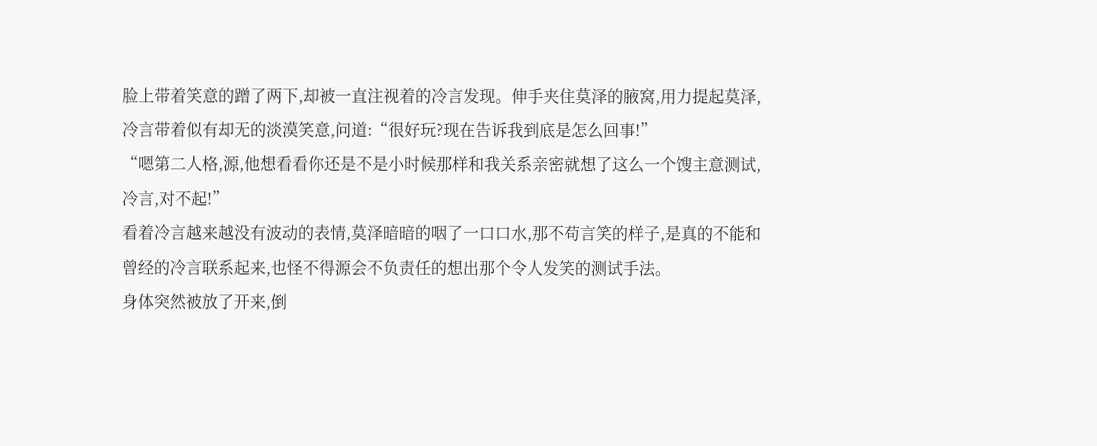脸上带着笑意的蹭了两下,却被一直注视着的冷言发现。伸手夹住莫泽的腋窝,用力提起莫泽,冷言带着似有却无的淡漠笑意,问道:“很好玩?现在告诉我到底是怎么回事!”
“嗯第二人格,源,他想看看你还是不是小时候那样和我关系亲密就想了这么一个馊主意测试,冷言,对不起!”
看着冷言越来越没有波动的表情,莫泽暗暗的咽了一口口水,那不苟言笑的样子,是真的不能和曾经的冷言联系起来,也怪不得源会不负责任的想出那个令人发笑的测试手法。
身体突然被放了开来,倒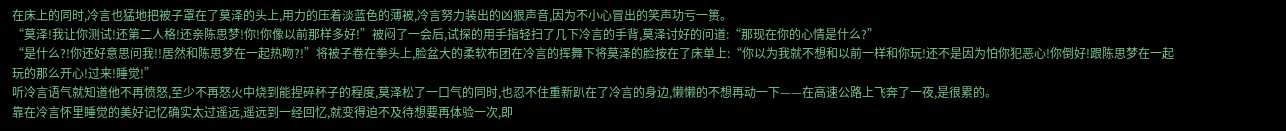在床上的同时,冷言也猛地把被子罩在了莫泽的头上,用力的压着淡蓝色的薄被,冷言努力装出的凶狠声音,因为不小心冒出的笑声功亏一篑。
“莫泽!我让你测试!还第二人格!还亲陈思梦!你!你像以前那样多好!”被闷了一会后,试探的用手指轻扫了几下冷言的手背,莫泽讨好的问道:“那现在你的心情是什么?”
“是什么?!你还好意思问我!!居然和陈思梦在一起热吻?!”将被子卷在拳头上,脸盆大的柔软布团在冷言的挥舞下将莫泽的脸按在了床单上:“你以为我就不想和以前一样和你玩!还不是因为怕你犯恶心!你倒好!跟陈思梦在一起玩的那么开心!过来!睡觉!”
听冷言语气就知道他不再愤怒,至少不再怒火中烧到能捏碎杯子的程度,莫泽松了一口气的同时,也忍不住重新趴在了冷言的身边,懒懒的不想再动一下——在高速公路上飞奔了一夜,是很累的。
靠在冷言怀里睡觉的美好记忆确实太过遥远,遥远到一经回忆,就变得迫不及待想要再体验一次,即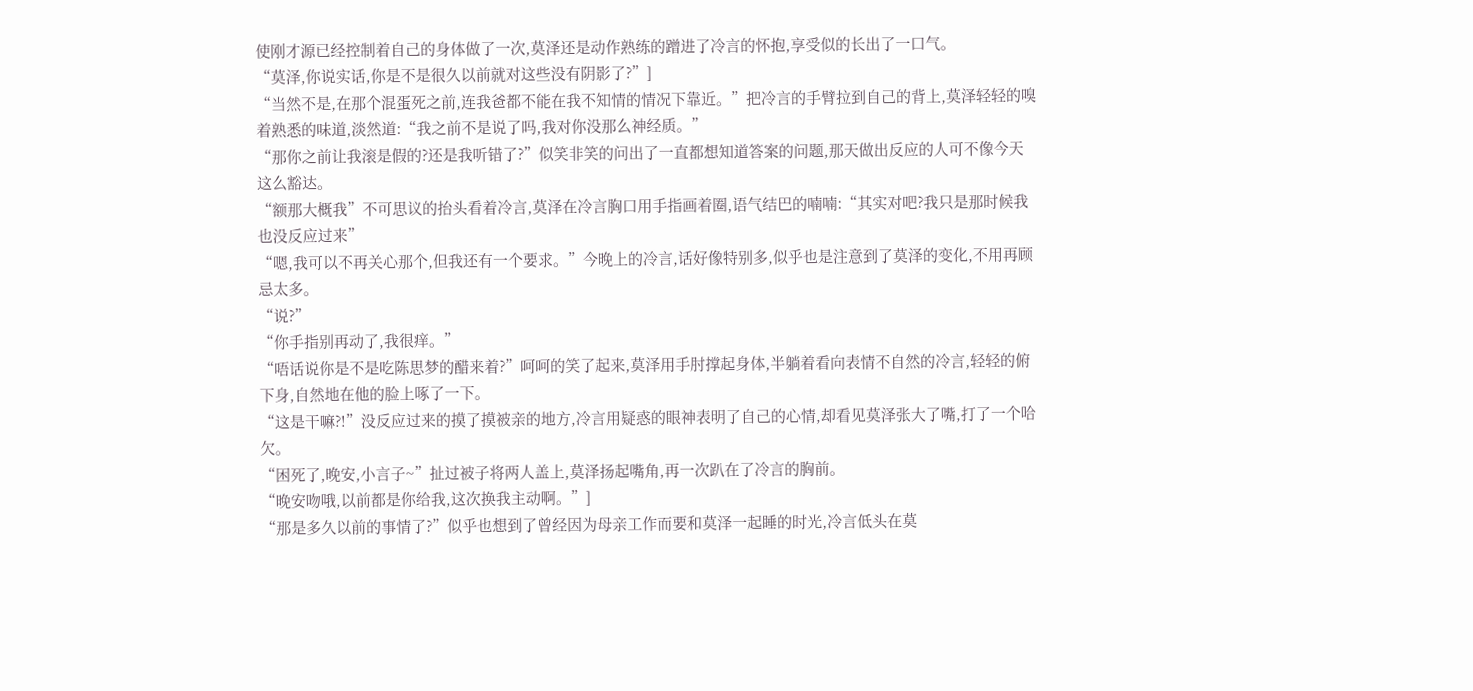使刚才源已经控制着自己的身体做了一次,莫泽还是动作熟练的蹭进了冷言的怀抱,享受似的长出了一口气。
“莫泽,你说实话,你是不是很久以前就对这些没有阴影了?”]
“当然不是,在那个混蛋死之前,连我爸都不能在我不知情的情况下靠近。”把冷言的手臂拉到自己的背上,莫泽轻轻的嗅着熟悉的味道,淡然道:“我之前不是说了吗,我对你没那么神经质。”
“那你之前让我滚是假的?还是我听错了?”似笑非笑的问出了一直都想知道答案的问题,那天做出反应的人可不像今天这么豁达。
“额那大概我”不可思议的抬头看着冷言,莫泽在冷言胸口用手指画着圈,语气结巴的喃喃:“其实对吧?我只是那时候我也没反应过来”
“嗯,我可以不再关心那个,但我还有一个要求。”今晚上的冷言,话好像特别多,似乎也是注意到了莫泽的变化,不用再顾忌太多。
“说?”
“你手指别再动了,我很痒。”
“唔话说你是不是吃陈思梦的醋来着?”呵呵的笑了起来,莫泽用手肘撑起身体,半躺着看向表情不自然的冷言,轻轻的俯下身,自然地在他的脸上啄了一下。
“这是干嘛?!”没反应过来的摸了摸被亲的地方,冷言用疑惑的眼神表明了自己的心情,却看见莫泽张大了嘴,打了一个哈欠。
“困死了,晚安,小言子~”扯过被子将两人盖上,莫泽扬起嘴角,再一次趴在了冷言的胸前。
“晚安吻哦,以前都是你给我,这次换我主动啊。”]
“那是多久以前的事情了?”似乎也想到了曾经因为母亲工作而要和莫泽一起睡的时光,冷言低头在莫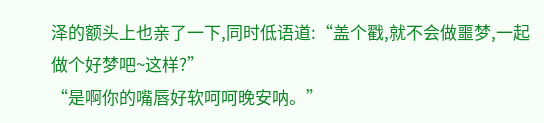泽的额头上也亲了一下,同时低语道:“盖个戳,就不会做噩梦,一起做个好梦吧~这样?”
“是啊你的嘴唇好软呵呵晚安呐。”